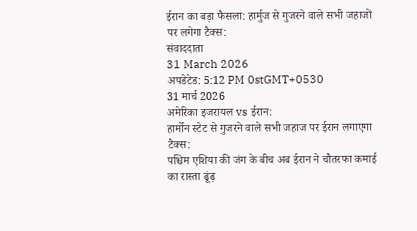ईरान का बड़ा फैसला: हार्मुज से गुजरने वाले सभी जहाजों पर लगेगा टैक्स:
संवाददाता
31 March 2026
अपडेटेड: 5:12 PM 0stGMT+0530
31 मार्च 2026
अमेरिका इजरायल vs ईरान:
हार्मोन स्टेट से गुजरने वाले सभी जहाज पर ईरान लगाएगा टैक्स:
पश्चिम एशिया की जंग के बीच अब ईरान ने चौतरफा कमाई का रास्ता ढूंढ़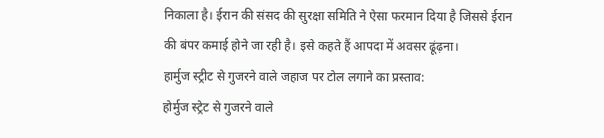निकाला है। ईरान की संसद की सुरक्षा समिति ने ऐसा फरमान दिया है जिससे ईरान की बंपर कमाई होने जा रही है। इसे कहते हैं आपदा में अवसर ढूंढ़ना।
हार्मुज स्ट्रीट से गुजरने वाले जहाज पर टोल लगाने का प्रस्ताव:
होर्मुज स्ट्रेट से गुजरने वाले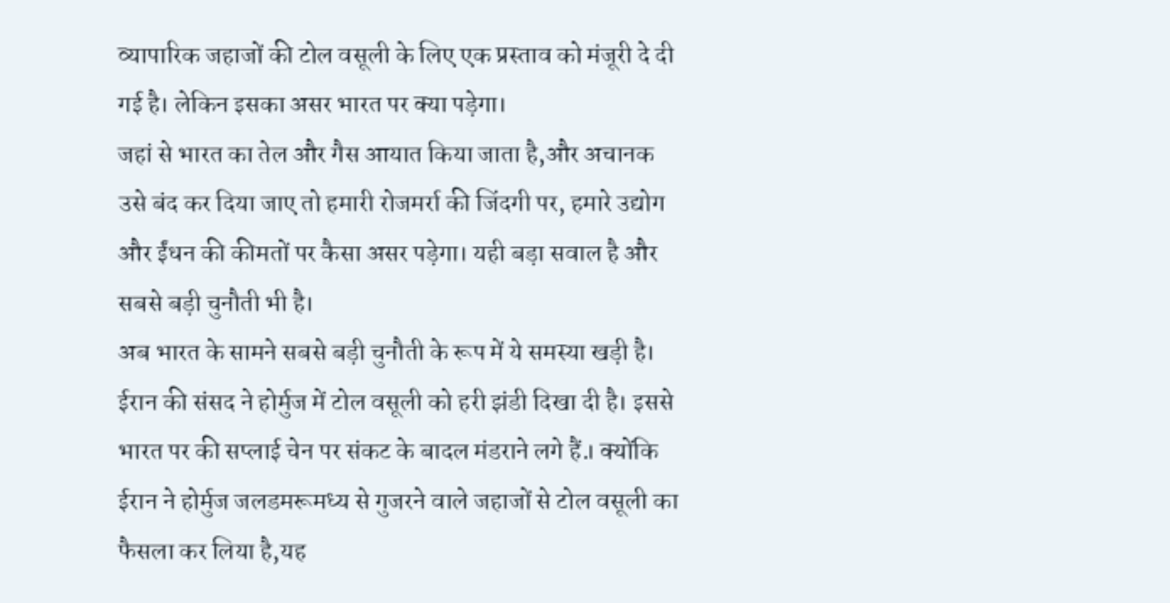व्यापारिक जहाजों की टोल वसूली के लिए एक प्रस्ताव को मंजूरी दे दी गई है। लेकिन इसका असर भारत पर क्या पड़ेगा।
जहां से भारत का तेल और गैस आयात किया जाता है,और अचानक उसे बंद कर दिया जाए तो हमारी रोजमर्रा की जिंदगी पर, हमारे उद्योग और ईंधन की कीमतों पर कैसा असर पड़ेगा। यही बड़ा सवाल है और सबसे बड़ी चुनौती भी है।
अब भारत के सामने सबसे बड़ी चुनौती के रूप में ये समस्या खड़ी है। ईरान की संसद ने होर्मुज में टोल वसूली को हरी झंडी दिखा दी है। इससे भारत पर की सप्लाई चेन पर संकट के बादल मंडराने लगे हैं.। क्योंकि ईरान ने होर्मुज जलडमरूमध्य से गुजरने वाले जहाजों से टोल वसूली का फैसला कर लिया है,यह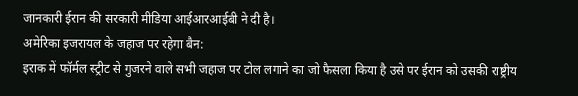जानकारी ईरान की सरकारी मीडिया आईआरआईबी ने दी है।
अमेरिका इजरायल के जहाज पर रहेगा बैन:
इराक में फॉर्मल स्ट्रीट से गुजरने वाले सभी जहाज पर टोल लगाने का जो फैसला किया है उसे पर ईरान को उसकी राष्ट्रीय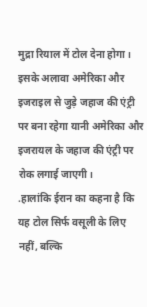मुद्रा रियाल में टोल देना होगा। इसके अलावा अमेरिका और इजराइल से जुड़े जहाज की एंट्री पर बना रहेगा यानी अमेरिका और इजरायल के जहाज की एंट्री पर रोक लगाई जाएगी।
.हालांकि ईरान का कहना है कि यह टोल सिर्फ वसूली के लिए नहीं, बल्कि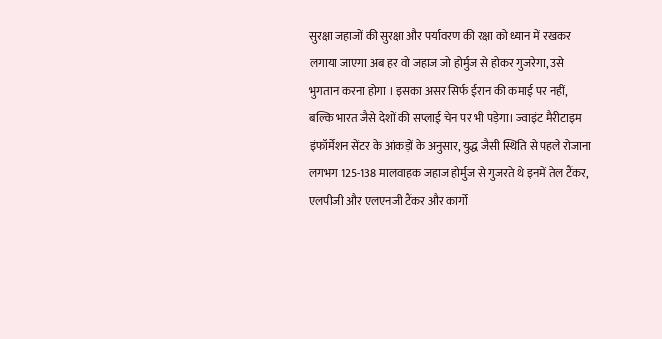सुरक्षा जहाजों की सुरक्षा और पर्यावरण की रक्षा को ध्यान में रखकर लगाया जाएगा अब हर वो जहाज जो होर्मुज से होकर गुजरेगा, उसे भुगतान करना होगा । इसका असर सिर्फ ईरान की कमाई पर नहीं, बल्कि भारत जैसे देशों की सप्लाई चेन पर भी पड़ेगा। ज्वाइंट मैरीटाइम इंफॉर्मेशन सेंटर के आंकड़ों के अनुसार, युद्ध जैसी स्थिति से पहले रोजाना लगभग 125-138 मालवाहक जहाज होर्मुज से गुजरते थे इनमें तेल टैंकर, एलपीजी और एलएनजी टैंकर और कार्गो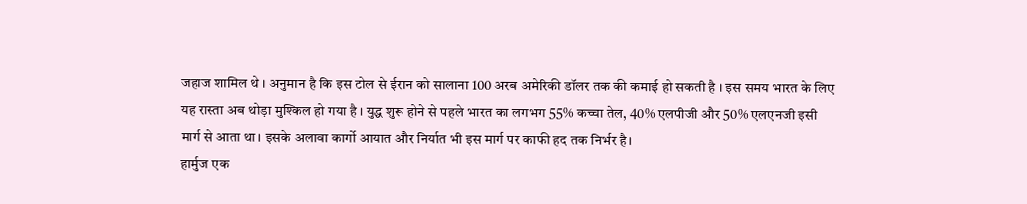जहाज शामिल थे । अनुमान है कि इस टोल से ईरान को सालाना 100 अरब अमेरिकी डॉलर तक की कमाई हो सकती है । इस समय भारत के लिए यह रास्ता अब थोड़ा मुश्किल हो गया है । युद्ध शुरू होने से पहले भारत का लगभग 55% कच्चा तेल, 40% एलपीजी और 50% एलएनजी इसी मार्ग से आता था। इसके अलावा कार्गो आयात और निर्यात भी इस मार्ग पर काफी हद तक निर्भर है।
हार्मुज एक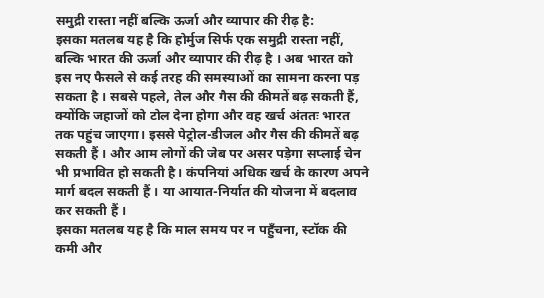समुद्री रास्ता नहीं बल्कि ऊर्जा और व्यापार की रीढ़ है:
इसका मतलब यह है कि होर्मुज सिर्फ एक समुद्री रास्ता नहीं, बल्कि भारत की ऊर्जा और व्यापार की रीढ़ है । अब भारत को इस नए फैसले से कई तरह की समस्याओं का सामना करना पड़ सकता है । सबसे पहले, तेल और गैस की कीमतें बढ़ सकती हैं, क्योंकि जहाजों को टोल देना होगा और वह खर्च अंततः भारत तक पहुंच जाएगा। इससे पेट्रोल-डीजल और गैस की कीमतें बढ़ सकती हैं । और आम लोगों की जेब पर असर पड़ेगा सप्लाई चेन भी प्रभावित हो सकती है। कंपनियां अधिक खर्च के कारण अपने मार्ग बदल सकती हैं । या आयात-निर्यात की योजना में बदलाव कर सकती हैं ।
इसका मतलब यह है कि माल समय पर न पहुँचना, स्टॉक की कमी और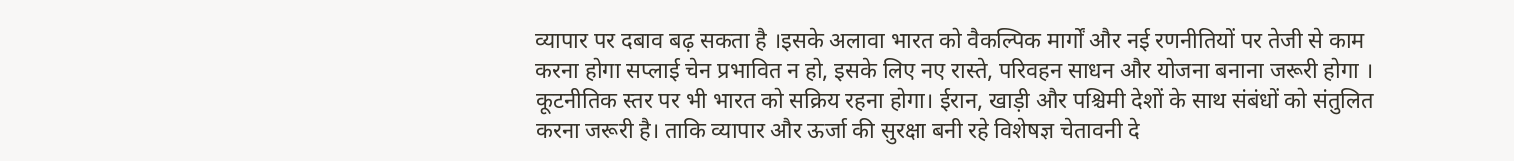व्यापार पर दबाव बढ़ सकता है ।इसके अलावा भारत को वैकल्पिक मार्गों और नई रणनीतियों पर तेजी से काम करना होगा सप्लाई चेन प्रभावित न हो, इसके लिए नए रास्ते, परिवहन साधन और योजना बनाना जरूरी होगा । कूटनीतिक स्तर पर भी भारत को सक्रिय रहना होगा। ईरान, खाड़ी और पश्चिमी देशों के साथ संबंधों को संतुलित करना जरूरी है। ताकि व्यापार और ऊर्जा की सुरक्षा बनी रहे विशेषज्ञ चेतावनी दे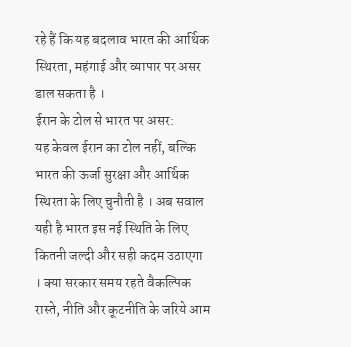रहे हैं कि यह बदलाव भारत की आर्थिक स्थिरता, महंगाई और व्यापार पर असर डाल सकता है ।
ईरान के टोल से भारत पर असर:
यह केवल ईरान का टोल नहीं, बल्कि भारत की ऊर्जा सुरक्षा और आर्थिक स्थिरता के लिए चुनौती है । अब सवाल यही है भारत इस नई स्थिति के लिए कितनी जल्दी और सही कदम उठाएगा । क्या सरकार समय रहते वैकल्पिक रास्ते, नीति और कूटनीति के जरिये आम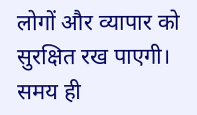लोगों और व्यापार को सुरक्षित रख पाएगी। समय ही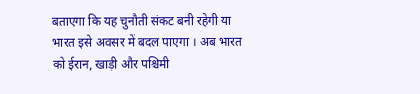बताएगा कि यह चुनौती संकट बनी रहेगी या भारत इसे अवसर में बदल पाएगा । अब भारत को ईरान, खाड़ी और पश्चिमी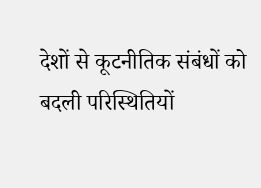देशों से कूटनीतिक संबंधों को बदली परिस्थितियों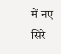में नए सिरे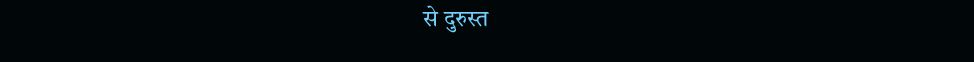से दुरुस्त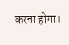करना होगा।